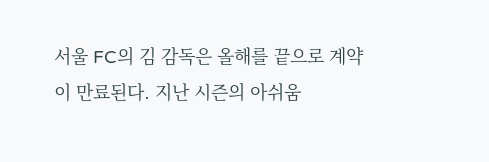서울 FC의 김 감독은 올해를 끝으로 계약이 만료된다. 지난 시즌의 아쉬움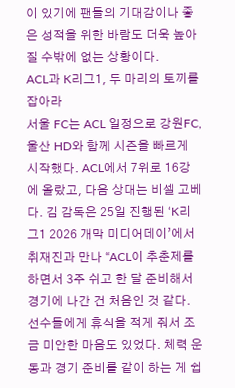이 있기에 팬들의 기대감이나 좋은 성적을 위한 바람도 더욱 높아질 수밖에 없는 상황이다.
ACL과 K리그1, 두 마리의 토끼를 잡아라
서울 FC는 ACL 일정으로 강원FC, 울산 HD와 함께 시즌을 빠르게 시작했다. ACL에서 7위로 16강에 올랐고, 다음 상대는 비셀 고베다. 김 감독은 25일 진행된 ‘K리그1 2026 개막 미디어데이’에서 취재진과 만나 “ACL이 추춘제를 하면서 3주 쉬고 한 달 준비해서 경기에 나간 건 처음인 것 같다. 선수들에게 휴식을 적게 줘서 조금 미안한 마음도 있었다. 체력 운동과 경기 준비를 같이 하는 게 쉽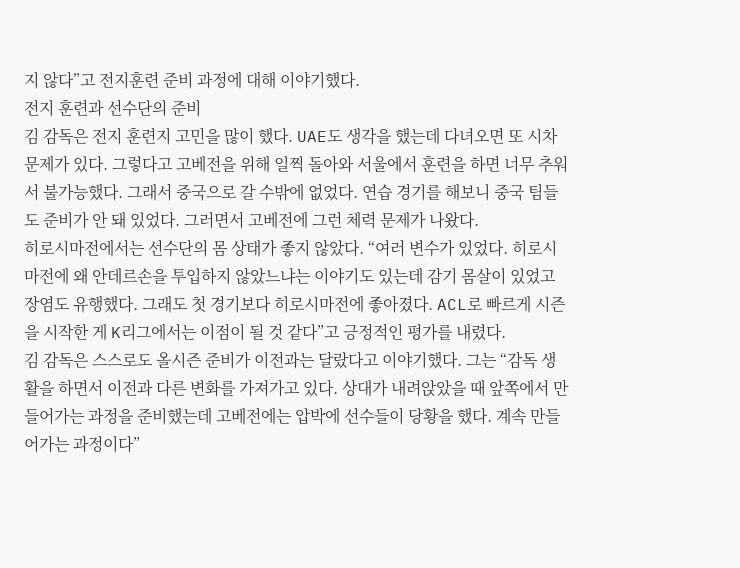지 않다”고 전지훈련 준비 과정에 대해 이야기했다.
전지 훈련과 선수단의 준비
김 감독은 전지 훈련지 고민을 많이 했다. UAE도 생각을 했는데 다녀오면 또 시차 문제가 있다. 그렇다고 고베전을 위해 일찍 돌아와 서울에서 훈련을 하면 너무 추워서 불가능했다. 그래서 중국으로 갈 수밖에 없었다. 연습 경기를 해보니 중국 팀들도 준비가 안 돼 있었다. 그러면서 고베전에 그런 체력 문제가 나왔다.
히로시마전에서는 선수단의 몸 상태가 좋지 않았다. “여러 변수가 있었다. 히로시마전에 왜 안데르손을 투입하지 않았느냐는 이야기도 있는데 감기 몸살이 있었고 장염도 유행했다. 그래도 첫 경기보다 히로시마전에 좋아졌다. ACL로 빠르게 시즌을 시작한 게 K리그에서는 이점이 될 것 같다”고 긍정적인 평가를 내렸다.
김 감독은 스스로도 올시즌 준비가 이전과는 달랐다고 이야기했다. 그는 “감독 생활을 하면서 이전과 다른 변화를 가져가고 있다. 상대가 내려앉았을 때 앞쪽에서 만들어가는 과정을 준비했는데 고베전에는 압박에 선수들이 당황을 했다. 계속 만들어가는 과정이다”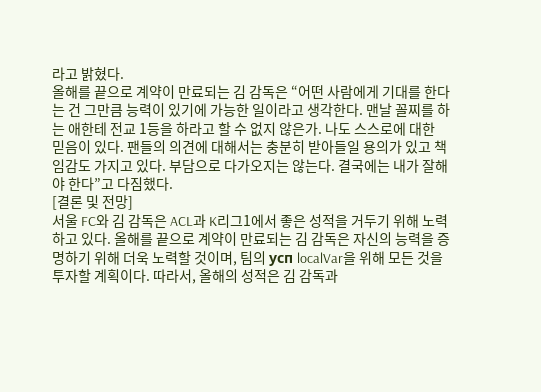라고 밝혔다.
올해를 끝으로 계약이 만료되는 김 감독은 “어떤 사람에게 기대를 한다는 건 그만큼 능력이 있기에 가능한 일이라고 생각한다. 맨날 꼴찌를 하는 애한테 전교 1등을 하라고 할 수 없지 않은가. 나도 스스로에 대한 믿음이 있다. 팬들의 의견에 대해서는 충분히 받아들일 용의가 있고 책임감도 가지고 있다. 부담으로 다가오지는 않는다. 결국에는 내가 잘해야 한다”고 다짐했다.
[결론 및 전망]
서울 FC와 김 감독은 ACL과 K리그1에서 좋은 성적을 거두기 위해 노력하고 있다. 올해를 끝으로 계약이 만료되는 김 감독은 자신의 능력을 증명하기 위해 더욱 노력할 것이며, 팀의 усп localVar을 위해 모든 것을 투자할 계획이다. 따라서, 올해의 성적은 김 감독과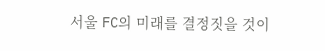서울 FC의 미래를 결정짓을 것이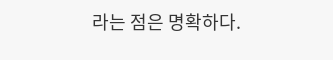라는 점은 명확하다.